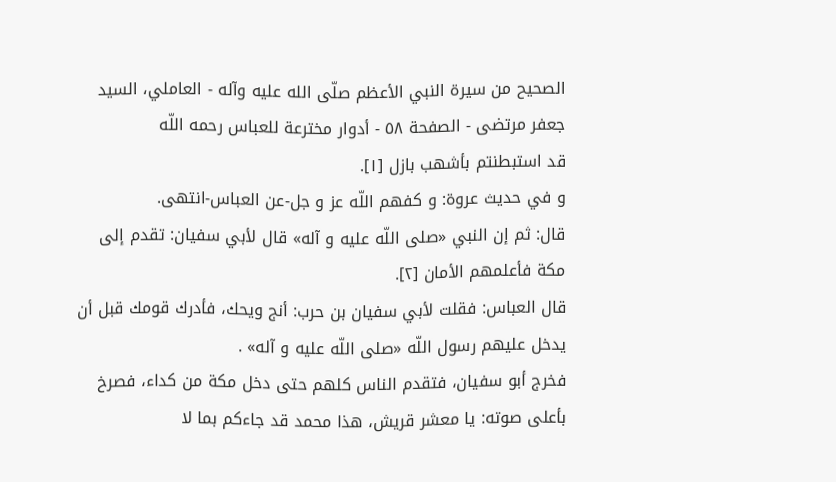الصحيح من سيرة النبي الأعظم صلّى الله عليه وآله - العاملي، السيد جعفر مرتضى - الصفحة ٥٨ - أدوار مخترعة للعباس رحمه اللّه
قد استبطنتم بأشهب بازل [١].
و في حديث عروة: و كفهم اللّه عز و جل-عن العباس-انتهى.
قال: ثم إن النبي «صلى اللّه عليه و آله» قال لأبي سفيان: تقدم إلى مكة فأعلمهم الأمان [٢].
قال العباس: فقلت لأبي سفيان بن حرب: أنج ويحك، فأدرك قومك قبل أن يدخل عليهم رسول اللّه «صلى اللّه عليه و آله» .
فخرج أبو سفيان، فتقدم الناس كلهم حتى دخل مكة من كداء، فصرخ بأعلى صوته: يا معشر قريش، هذا محمد قد جاءكم بما لا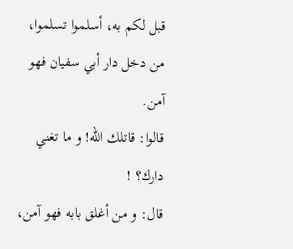قبل لكم به، أسلموا تسلموا، من دخل دار أبي سفيان فهو آمن.
قالوا: قاتلك اللّه! و ما تغني دارك؟ !
قال: و من أغلق بابه فهو آمن،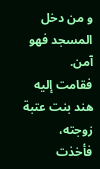و من دخل المسجد فهو آمن.
فقامت إليه هند بنت عتبة زوجته، فأخذت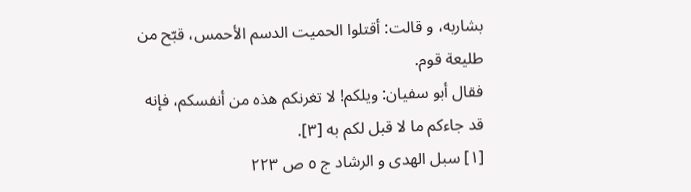بشاربه، و قالت: أقتلوا الحميت الدسم الأحمس، قبّح من طليعة قوم.
فقال أبو سفيان: ويلكم! لا تغرنكم هذه من أنفسكم، فإنه قد جاءكم ما لا قبل لكم به [٣].
[١] سبل الهدى و الرشاد ج ٥ ص ٢٢٣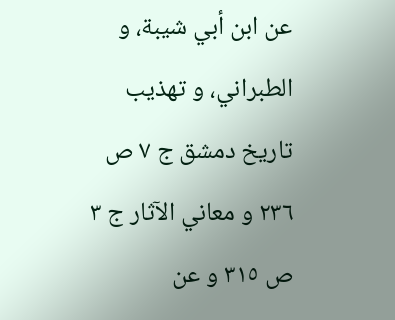عن ابن أبي شيبة، و الطبراني، و تهذيب تاريخ دمشق ج ٧ ص ٢٣٦ و معاني الآثار ج ٣ ص ٣١٥ و عن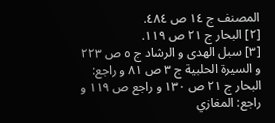المصنف ج ١٤ ص ٤٨٤.
[٢] البحار ج ٢١ ص ١١٩.
[٣] سبل الهدى و الرشاد ج ٥ ص ٢٢٣ و السيرة الحلبية ج ٣ ص ٨١ و راجع: البحار ج ٢١ ص ١٣٠ و راجع ص ١١٩ و راجع: المغازي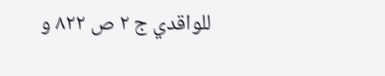للواقدي ج ٢ ص ٨٢٢ و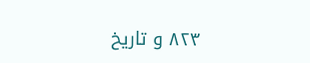٨٢٣ و تاريخ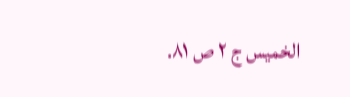الخميس ج ٢ ص ٨١.